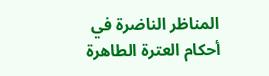المناظر الناضرة في أحکام العترة الطاهرة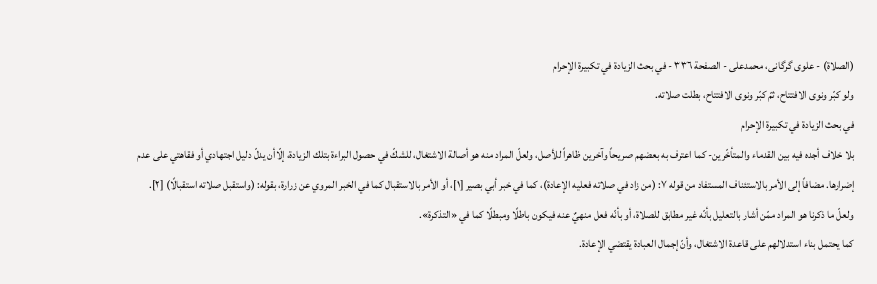(الصلاة) - علوی گرگانی، محمدعلی - الصفحة ٣٣٦ - في بحث الزيادة في تكبيرة الإحرام
ولو كبّر ونوى الافتتاح، ثمّ كبّر ونوى الافتتاح، بطلت صلاته.
في بحث الزيادة في تكبيرة الإحرام
بلا خلاف أجده فيه بين القدماء والمتأخّرين- كما اعترف به بعضهم صريحاً وآخرين ظاهراً للأصل، ولعلّ المراد منه هو أصالة الاشتغال، للشكّ في حصول البراءة بتلك الزيادة، إلّاأن يدلّ دليل اجتهادي أو فقاهتي على عدم إضرارها. مضافاً إلى الأمر بالاستئناف المستفاد من قوله ٧: (من زاد في صلاته فعليه الإعادة)، كما في خبر أبي بصير [١]، أو الأمر بالاستقبال كما في الخبر المروي عن زرارة، بقوله: (واستقبل صلاته استقبالًا) [٢].
ولعلّ ما ذكرنا هو المراد ممّن أشار بالتعليل بأنّه غير مطابق للصلاة، أو بأنّه فعل منهيٌ عنه فيكون باطلًا ومبطلًا كما في «التذكرة».
كما يحتمل بناء استدلالهم على قاعدة الاشتغال، وأنّ إجمال العبادة يقتضي الإعادة.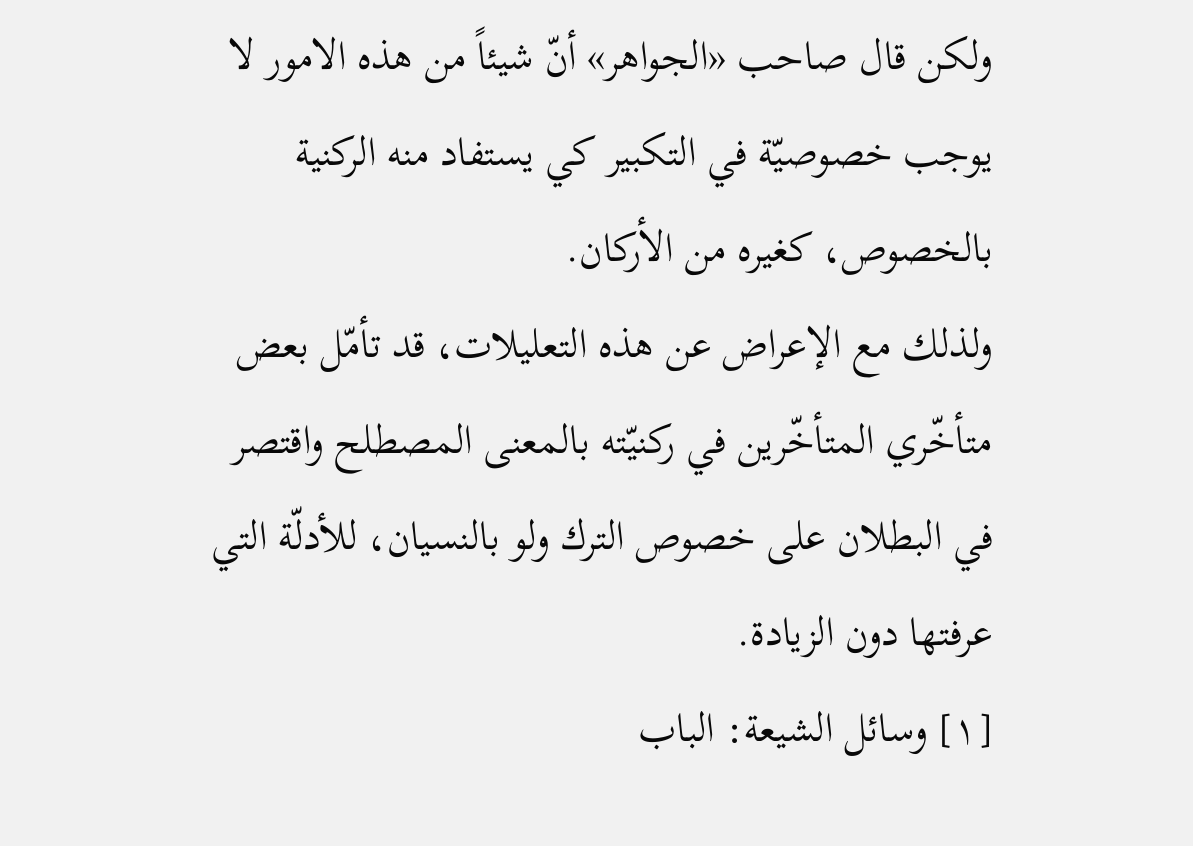ولكن قال صاحب «الجواهر» أنّ شيئاً من هذه الامور لا يوجب خصوصيّة في التكبير كي يستفاد منه الركنية بالخصوص، كغيره من الأركان.
ولذلك مع الإعراض عن هذه التعليلات، قد تأمّل بعض متأخّري المتأخّرين في ركنيّته بالمعنى المصطلح واقتصر في البطلان على خصوص الترك ولو بالنسيان، للأدلّة التي عرفتها دون الزيادة.
[١] وسائل الشيعة: الباب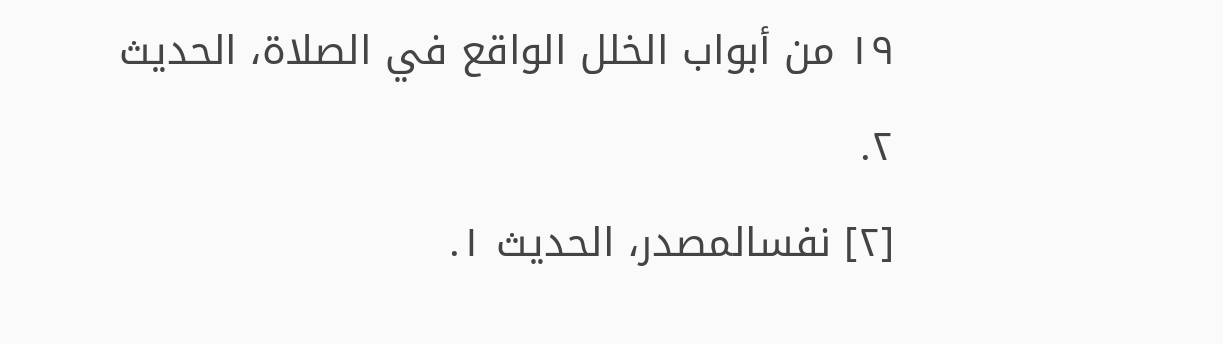١٩ من أبواب الخلل الواقع في الصلاة، الحديث ٢.
[٢] نفسالمصدر، الحديث ١.